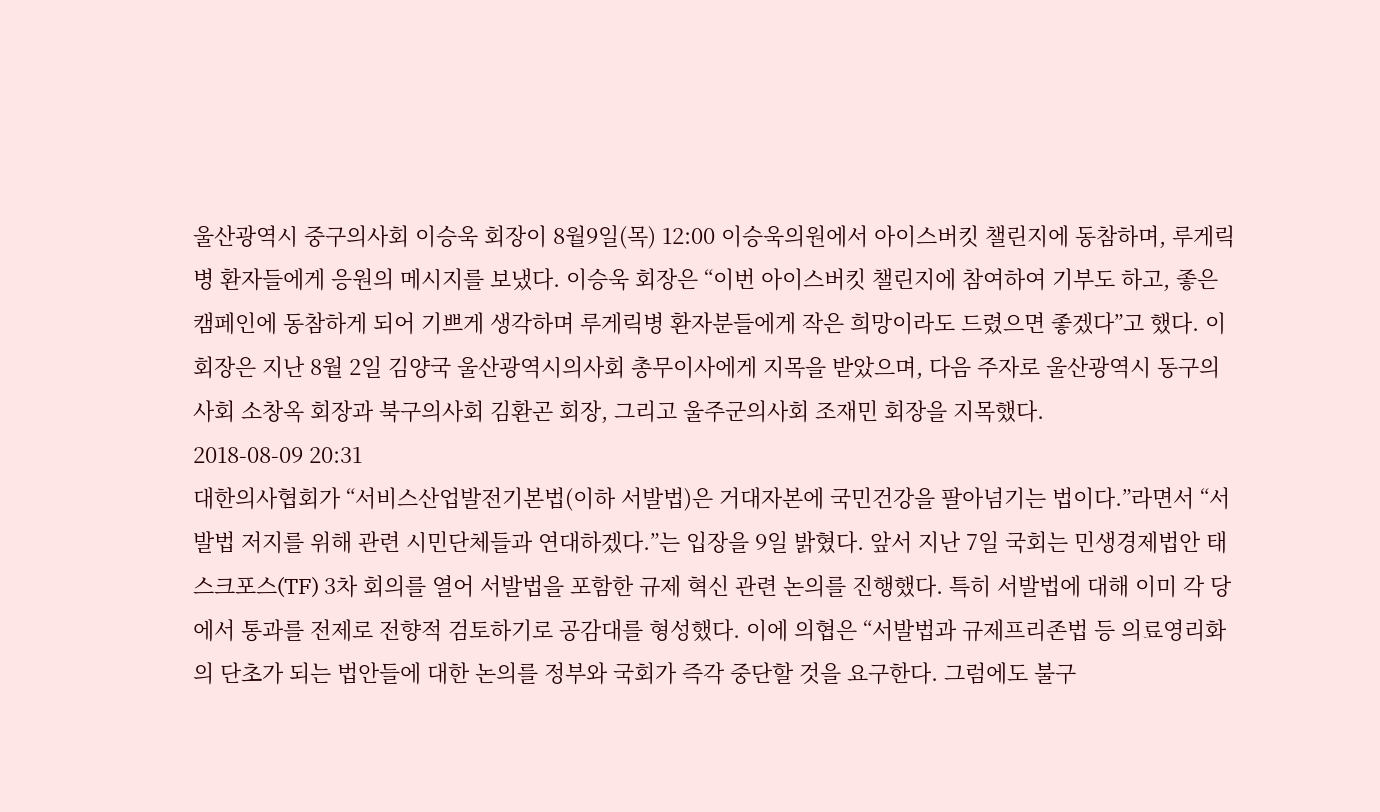울산광역시 중구의사회 이승욱 회장이 8월9일(목) 12:00 이승욱의원에서 아이스버킷 챌린지에 동참하며, 루게릭병 환자들에게 응원의 메시지를 보냈다. 이승욱 회장은 “이번 아이스버킷 챌린지에 참여하여 기부도 하고, 좋은 캠페인에 동참하게 되어 기쁘게 생각하며 루게릭병 환자분들에게 작은 희망이라도 드렸으면 좋겠다”고 했다. 이 회장은 지난 8월 2일 김양국 울산광역시의사회 총무이사에게 지목을 받았으며, 다음 주자로 울산광역시 동구의사회 소창옥 회장과 북구의사회 김환곤 회장, 그리고 울주군의사회 조재민 회장을 지목했다.
2018-08-09 20:31
대한의사협회가 “서비스산업발전기본법(이하 서발법)은 거대자본에 국민건강을 팔아넘기는 법이다.”라면서 “서발법 저지를 위해 관련 시민단체들과 연대하겠다.”는 입장을 9일 밝혔다. 앞서 지난 7일 국회는 민생경제법안 태스크포스(TF) 3차 회의를 열어 서발법을 포함한 규제 혁신 관련 논의를 진행했다. 특히 서발법에 대해 이미 각 당에서 통과를 전제로 전향적 검토하기로 공감대를 형성했다. 이에 의협은 “서발법과 규제프리존법 등 의료영리화의 단초가 되는 법안들에 대한 논의를 정부와 국회가 즉각 중단할 것을 요구한다. 그럼에도 불구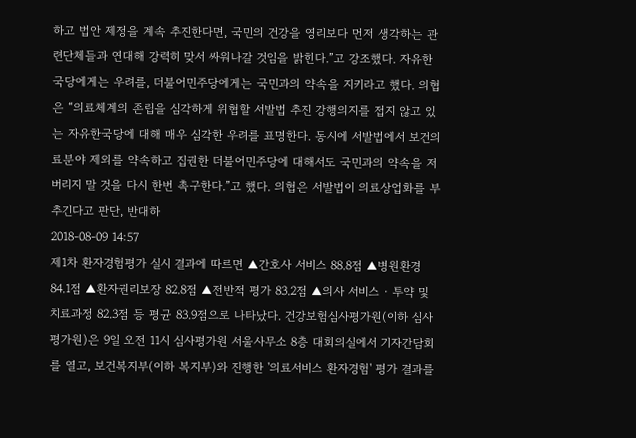하고 법안 제정을 계속 추진한다면, 국민의 건강을 영리보다 먼저 생각하는 관련단체들과 연대해 강력히 맞서 싸워나갈 것임을 밝힌다.”고 강조했다. 자유한국당에게는 우려를, 더불어민주당에게는 국민과의 약속을 지키라고 했다. 의협은 “의료체계의 존립을 심각하게 위협할 서발법 추진 강행의지를 접지 않고 있는 자유한국당에 대해 매우 심각한 우려를 표명한다. 동시에 서발법에서 보건의료분야 제외를 약속하고 집권한 더불어민주당에 대해서도 국민과의 약속을 저버리지 말 것을 다시 한번 촉구한다.”고 했다. 의협은 서발법이 의료상업화를 부추긴다고 판단, 반대하
2018-08-09 14:57
제1차 환자경험평가 실시 결과에 따르면 ▲간호사 서비스 88.8점 ▲병원환경 84.1점 ▲환자권리보장 82.8점 ▲전반적 평가 83.2점 ▲의사 서비스 · 투약 및 치료과정 82.3점 등 평균 83.9점으로 나타났다. 건강보험심사평가원(이하 심사평가원)은 9일 오전 11시 심사평가원 서울사무소 8층 대회의실에서 기자간담회를 열고, 보건복지부(이하 복지부)와 진행한 '의료서비스 환자경험' 평가 결과를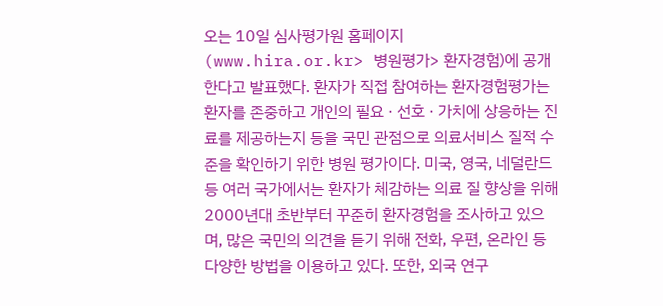오는 10일 심사평가원 홈페이지(www.hira.or.kr> 병원평가> 환자경험)에 공개한다고 발표했다. 환자가 직접 참여하는 환자경험평가는 환자를 존중하고 개인의 필요 · 선호 · 가치에 상응하는 진료를 제공하는지 등을 국민 관점으로 의료서비스 질적 수준을 확인하기 위한 병원 평가이다. 미국, 영국, 네덜란드 등 여러 국가에서는 환자가 체감하는 의료 질 향상을 위해 2000년대 초반부터 꾸준히 환자경험을 조사하고 있으며, 많은 국민의 의견을 듣기 위해 전화, 우편, 온라인 등 다양한 방법을 이용하고 있다. 또한, 외국 연구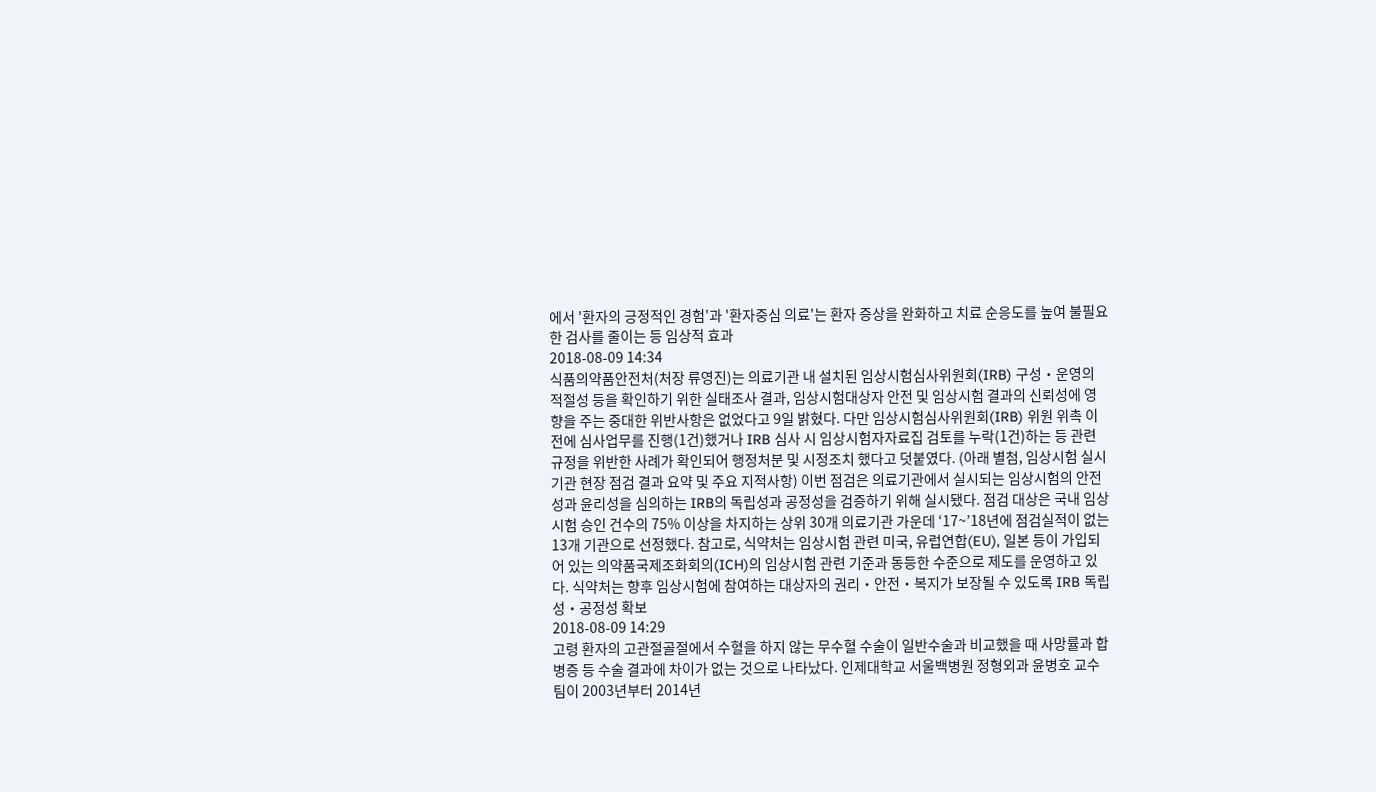에서 '환자의 긍정적인 경험'과 '환자중심 의료'는 환자 증상을 완화하고 치료 순응도를 높여 불필요한 검사를 줄이는 등 임상적 효과
2018-08-09 14:34
식품의약품안전처(처장 류영진)는 의료기관 내 설치된 임상시험심사위원회(IRB) 구성‧운영의 적절성 등을 확인하기 위한 실태조사 결과, 임상시험대상자 안전 및 임상시험 결과의 신뢰성에 영향을 주는 중대한 위반사항은 없었다고 9일 밝혔다. 다만 임상시험심사위원회(IRB) 위원 위촉 이전에 심사업무를 진행(1건)했거나 IRB 심사 시 임상시험자자료집 검토를 누락(1건)하는 등 관련 규정을 위반한 사례가 확인되어 행정처분 및 시정조치 했다고 덧붙였다. (아래 별첨, 임상시험 실시기관 현장 점검 결과 요약 및 주요 지적사항) 이번 점검은 의료기관에서 실시되는 임상시험의 안전성과 윤리성을 심의하는 IRB의 독립성과 공정성을 검증하기 위해 실시됐다. 점검 대상은 국내 임상시험 승인 건수의 75% 이상을 차지하는 상위 30개 의료기관 가운데 ‘17~’18년에 점검실적이 없는 13개 기관으로 선정했다. 참고로, 식약처는 임상시험 관련 미국, 유럽연합(EU), 일본 등이 가입되어 있는 의약품국제조화회의(ICH)의 임상시험 관련 기준과 동등한 수준으로 제도를 운영하고 있다. 식약처는 향후 임상시험에 참여하는 대상자의 권리‧안전‧복지가 보장될 수 있도록 IRB 독립성‧공정성 확보
2018-08-09 14:29
고령 환자의 고관절골절에서 수혈을 하지 않는 무수혈 수술이 일반수술과 비교했을 때 사망률과 합병증 등 수술 결과에 차이가 없는 것으로 나타났다. 인제대학교 서울백병원 정형외과 윤병호 교수팀이 2003년부터 2014년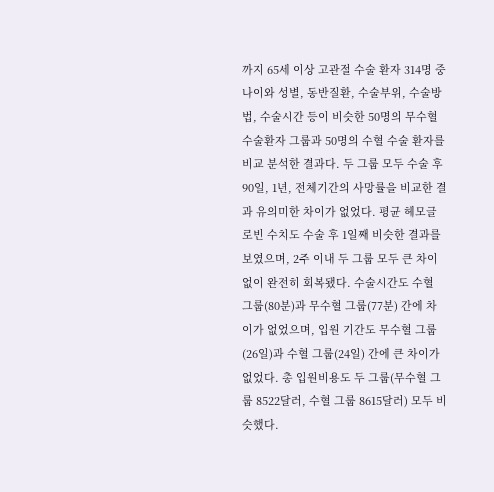까지 65세 이상 고관절 수술 환자 314명 중 나이와 성별, 동반질환, 수술부위, 수술방법, 수술시간 등이 비슷한 50명의 무수혈 수술환자 그룹과 50명의 수혈 수술 환자를 비교 분석한 결과다. 두 그룹 모두 수술 후 90일, 1년, 전체기간의 사망률을 비교한 결과 유의미한 차이가 없었다. 평균 헤모글로빈 수치도 수술 후 1일째 비슷한 결과를 보였으며, 2주 이내 두 그룹 모두 큰 차이 없이 완전히 회복됐다. 수술시간도 수혈 그룹(80분)과 무수혈 그룹(77분) 간에 차이가 없었으며, 입원 기간도 무수혈 그룹(26일)과 수혈 그룹(24일) 간에 큰 차이가 없었다. 총 입원비용도 두 그룹(무수혈 그룹 8522달러, 수혈 그룹 8615달러) 모두 비슷했다.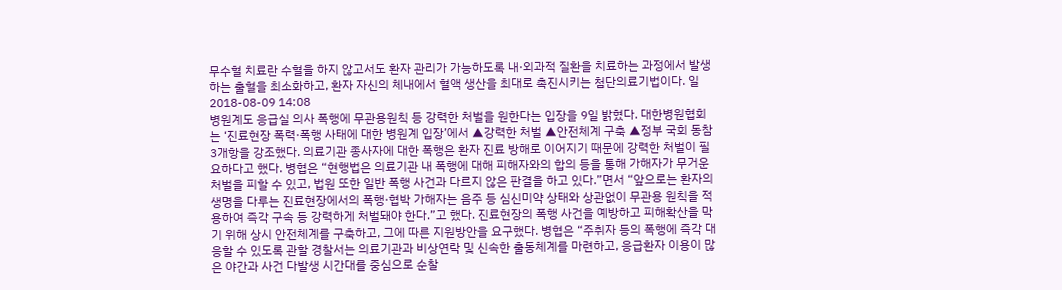무수혈 치료란 수혈을 하지 않고서도 환자 관리가 가능하도록 내·외과적 질환을 치료하는 과정에서 발생하는 출혈을 최소화하고, 환자 자신의 체내에서 혈액 생산을 최대로 촉진시키는 첨단의료기법이다. 일
2018-08-09 14:08
병원계도 응급실 의사 폭행에 무관용원칙 등 강력한 처벌을 원한다는 입장을 9일 밝혔다. 대한병원협회는 ‘진료현장 폭력·폭행 사태에 대한 병원계 입장’에서 ▲강력한 처벌 ▲안전체계 구축 ▲정부 국회 동참 3개항을 강조했다. 의료기관 종사자에 대한 폭행은 환자 진료 방해로 이어지기 때문에 강력한 처벌이 필요하다고 했다. 병협은 “현행법은 의료기관 내 폭행에 대해 피해자와의 합의 등을 통해 가해자가 무거운 처벌을 피할 수 있고, 법원 또한 일반 폭행 사건과 다르지 않은 판결을 하고 있다.”면서 “앞으로는 환자의 생명을 다루는 진료현장에서의 폭행·협박 가해자는 음주 등 심신미약 상태와 상관없이 무관용 원칙을 적용하여 즉각 구속 등 강력하게 처벌돼야 한다.”고 했다. 진료현장의 폭행 사건을 예방하고 피해확산을 막기 위해 상시 안전체계를 구축하고, 그에 따른 지원방안을 요구했다. 병협은 “주취자 등의 폭행에 즉각 대응할 수 있도록 관할 경찰서는 의료기관과 비상연락 및 신속한 출동체계를 마련하고, 응급환자 이용이 많은 야간과 사건 다발생 시간대를 중심으로 순찰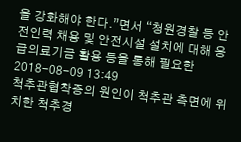을 강화해야 한다.”면서 “청원경찰 등 안전인력 채용 및 안전시설 설치에 대해 응급의료기금 활용 등을 통해 필요한
2018-08-09 13:49
척추관협착증의 원인이 척추관 측면에 위치한 척추경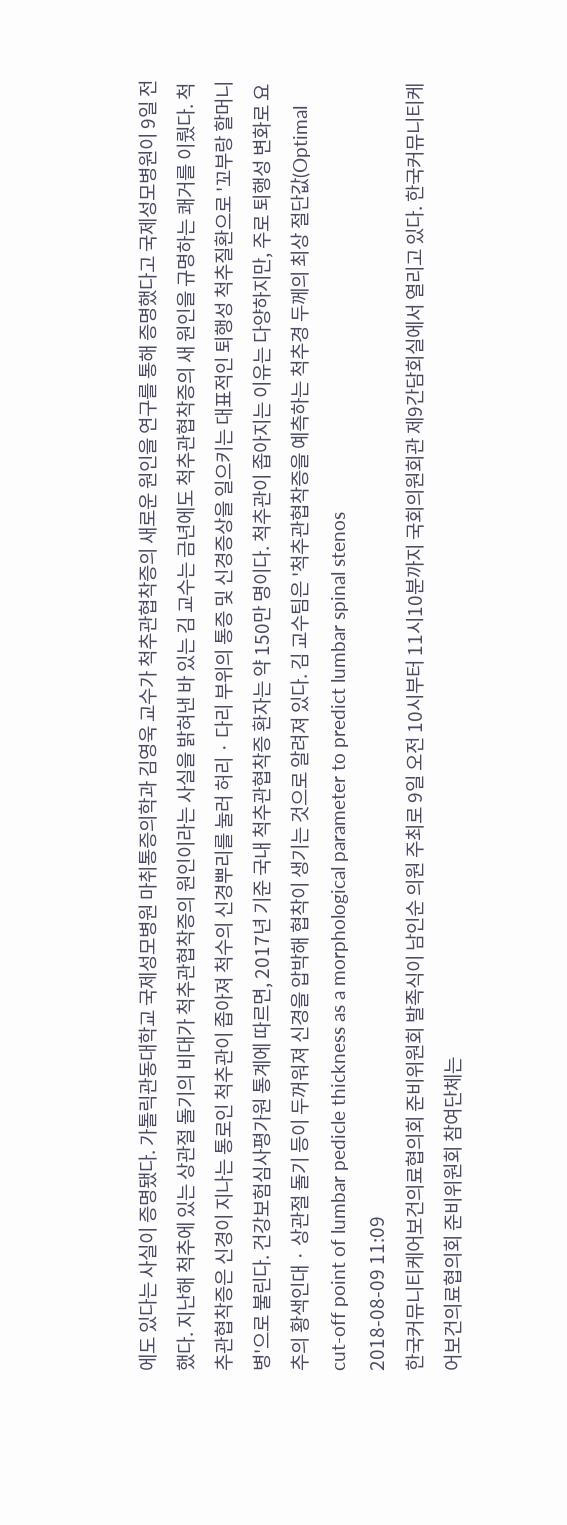에도 있다는 사실이 증명됐다. 가톨릭관동대학교 국제성모병원 마취통증의학과 김영욱 교수가 척추관협착증의 새로운 원인을 연구를 통해 증명했다고 국제성모병원이 9일 전했다. 지난해 척추에 있는 상관절 돌기의 비대가 척추관협착증의 원인이라는 사실을 밝혀낸 바 있는 김 교수는 금년에도 척추관협착증의 새 원인을 규명하는 쾌거를 이뤘다. 척추관협착증은 신경이 지나는 통로인 척추관이 좁아져 척수의 신경뿌리를 눌러 허리 · 다리 부위의 통증 및 신경증상을 일으키는 대표적인 퇴행성 척추질환으로 '꼬부랑 할머니병'으로 불린다. 건강보험심사평가원 통계에 따르면, 2017년 기준 국내 척추관협착증 환자는 약 150만 명이다. 척추관이 좁아지는 이유는 다양하지만, 주로 퇴행성 변화로 요추의 황색인대 · 상관절 돌기 등이 두꺼워져 신경을 압박해 협착이 생기는 것으로 알려져 있다. 김 교수팀은 '척추관협착증을 예측하는 척추경 두께의 최상 절단값(Optimal cut-off point of lumbar pedicle thickness as a morphological parameter to predict lumbar spinal stenos
2018-08-09 11:09
한국커뮤니티케어보건의료협의회 준비위원회 발족식이 남인순 의원 주최로 9일 오전 10시부터 11시10분까지 국회의원회관 제9간담회실에서 열리고 있다. 한국커뮤니티케어보건의료협의회 준비위원회 참여단체는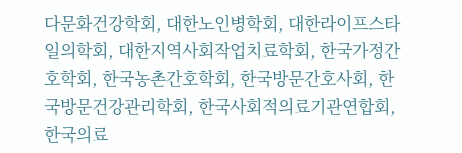다문화건강학회, 대한노인병학회, 대한라이프스타일의학회, 대한지역사회작업치료학회, 한국가정간호학회, 한국농촌간호학회, 한국방문간호사회, 한국방문건강관리학회, 한국사회적의료기관연합회, 한국의료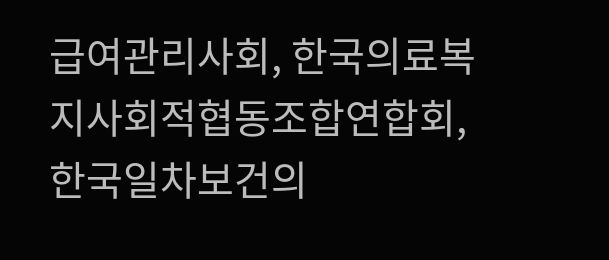급여관리사회, 한국의료복지사회적협동조합연합회, 한국일차보건의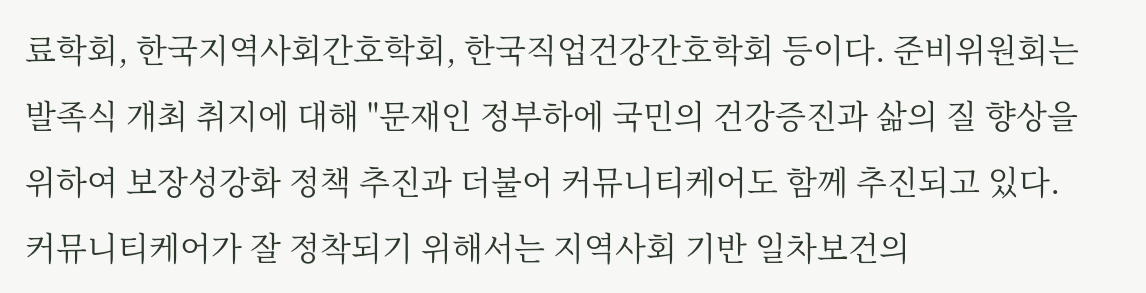료학회, 한국지역사회간호학회, 한국직업건강간호학회 등이다. 준비위원회는 발족식 개최 취지에 대해 "문재인 정부하에 국민의 건강증진과 삶의 질 향상을 위하여 보장성강화 정책 추진과 더불어 커뮤니티케어도 함께 추진되고 있다. 커뮤니티케어가 잘 정착되기 위해서는 지역사회 기반 일차보건의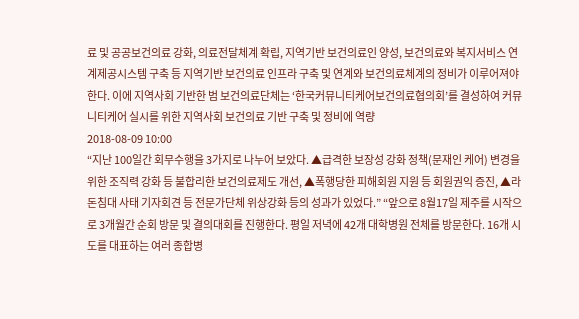료 및 공공보건의료 강화, 의료전달체계 확립, 지역기반 보건의료인 양성, 보건의료와 복지서비스 연계제공시스템 구축 등 지역기반 보건의료 인프라 구축 및 연계와 보건의료체계의 정비가 이루어져야 한다. 이에 지역사회 기반한 범 보건의료단체는 ‘한국커뮤니티케어보건의료협의회’를 결성하여 커뮤니티케어 실시를 위한 지역사회 보건의료 기반 구축 및 정비에 역량
2018-08-09 10:00
“지난 100일간 회무수행을 3가지로 나누어 보았다. ▲급격한 보장성 강화 정책(문재인 케어) 변경을 위한 조직력 강화 등 불합리한 보건의료제도 개선, ▲폭행당한 피해회원 지원 등 회원권익 증진, ▲라돈침대 사태 기자회견 등 전문가단체 위상강화 등의 성과가 있었다.” “앞으로 8월17일 제주를 시작으로 3개월간 순회 방문 및 결의대회를 진행한다. 평일 저녁에 42개 대학병원 전체를 방문한다. 16개 시도를 대표하는 여러 종합병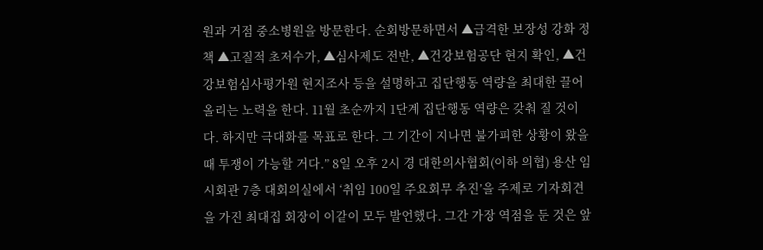원과 거점 중소병원을 방문한다. 순회방문하면서 ▲급격한 보장성 강화 정책 ▲고질적 초저수가, ▲심사제도 전반, ▲건강보험공단 현지 확인, ▲건강보험심사평가원 현지조사 등을 설명하고 집단행동 역량을 최대한 끌어 올리는 노력을 한다. 11월 초순까지 1단계 집단행동 역량은 갖춰 질 것이다. 하지만 극대화를 목표로 한다. 그 기간이 지나면 불가피한 상황이 왔을 때 투쟁이 가능할 거다.” 8일 오후 2시 경 대한의사협회(이하 의협) 용산 임시회관 7층 대회의실에서 ‘취임 100일 주요회무 추진’을 주제로 기자회견을 가진 최대집 회장이 이같이 모두 발언했다. 그간 가장 역점을 둔 것은 앞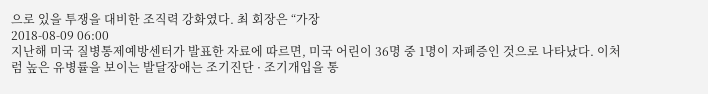으로 있을 투쟁을 대비한 조직력 강화였다. 최 회장은 “가장
2018-08-09 06:00
지난해 미국 질병통제예방센터가 발표한 자료에 따르면, 미국 어린이 36명 중 1명이 자폐증인 것으로 나타났다. 이처럼 높은 유병률을 보이는 발달장애는 조기진단 · 조기개입을 통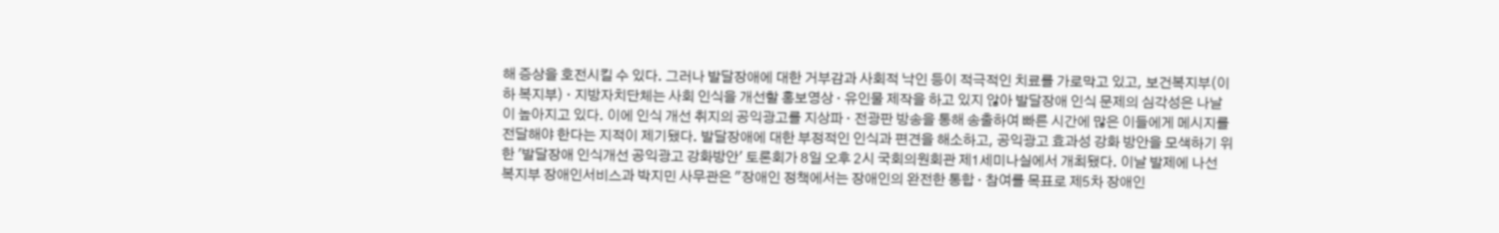해 증상을 호전시킬 수 있다. 그러나 발달장애에 대한 거부감과 사회적 낙인 등이 적극적인 치료를 가로막고 있고, 보건복지부(이하 복지부) · 지방자치단체는 사회 인식을 개선할 홍보영상 · 유인물 제작을 하고 있지 않아 발달장애 인식 문제의 심각성은 나날이 높아지고 있다. 이에 인식 개선 취지의 공익광고를 지상파 · 전광판 방송을 통해 송출하여 빠른 시간에 많은 이들에게 메시지를 전달해야 한다는 지적이 제기됐다. 발달장애에 대한 부정적인 인식과 편견을 해소하고, 공익광고 효과성 강화 방안을 모색하기 위한 '발달장애 인식개선 공익광고 강화방안' 토론회가 8일 오후 2시 국회의원회관 제1세미나실에서 개최됐다. 이날 발제에 나선 복지부 장애인서비스과 박지민 사무관은 "장애인 정책에서는 장애인의 완전한 통합 · 참여를 목표로 제5차 장애인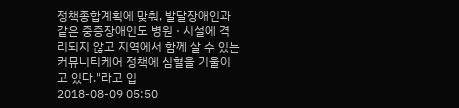정책종합계획에 맞춰, 발달장애인과 같은 중증장애인도 병원 · 시설에 격리되지 않고 지역에서 함께 살 수 있는 커뮤니티케어 정책에 심혈을 기울이고 있다."라고 입
2018-08-09 05:50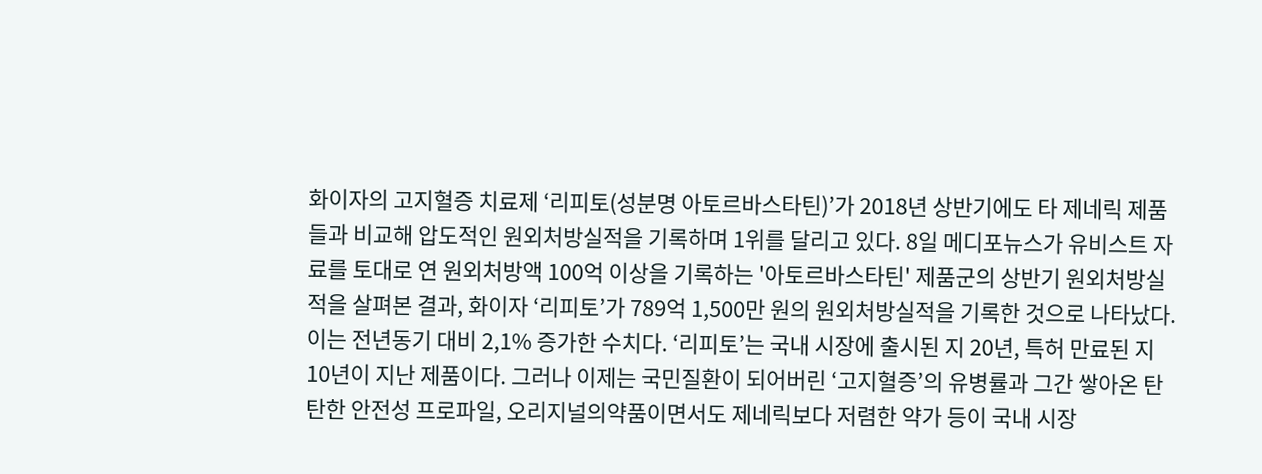화이자의 고지혈증 치료제 ‘리피토(성분명 아토르바스타틴)’가 2018년 상반기에도 타 제네릭 제품들과 비교해 압도적인 원외처방실적을 기록하며 1위를 달리고 있다. 8일 메디포뉴스가 유비스트 자료를 토대로 연 원외처방액 100억 이상을 기록하는 '아토르바스타틴' 제품군의 상반기 원외처방실적을 살펴본 결과, 화이자 ‘리피토’가 789억 1,500만 원의 원외처방실적을 기록한 것으로 나타났다. 이는 전년동기 대비 2,1% 증가한 수치다. ‘리피토’는 국내 시장에 출시된 지 20년, 특허 만료된 지 10년이 지난 제품이다. 그러나 이제는 국민질환이 되어버린 ‘고지혈증’의 유병률과 그간 쌓아온 탄탄한 안전성 프로파일, 오리지널의약품이면서도 제네릭보다 저렴한 약가 등이 국내 시장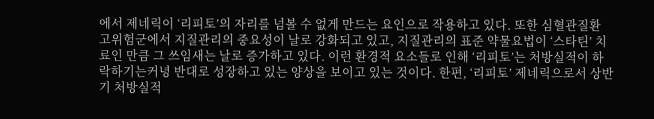에서 제네릭이 ‘리피토’의 자리를 넘볼 수 없게 만드는 요인으로 작용하고 있다. 또한 심혈관질환 고위험군에서 지질관리의 중요성이 날로 강화되고 있고, 지질관리의 표준 약물요법이 ‘스타틴’ 치료인 만큼 그 쓰임새는 날로 증가하고 있다. 이런 환경적 요소들로 인해 ‘리피토’는 처방실적이 하락하기는커녕 반대로 성장하고 있는 양상을 보이고 있는 것이다. 한편, ‘리피토’ 제네릭으로서 상반기 처방실적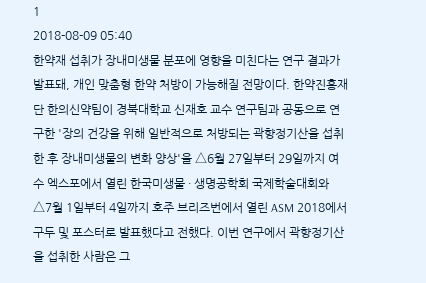1
2018-08-09 05:40
한약재 섭취가 장내미생물 분포에 영향을 미친다는 연구 결과가 발표돼, 개인 맞춤형 한약 처방이 가능해질 전망이다. 한약진흥재단 한의신약팀이 경북대학교 신재호 교수 연구팀과 공동으로 연구한 '장의 건강을 위해 일반적으로 처방되는 곽향정기산을 섭취한 후 장내미생물의 변화 양상'을 △6월 27일부터 29일까지 여수 엑스포에서 열린 한국미생물 · 생명공학회 국제학술대회와 △7월 1일부터 4일까지 호주 브리즈번에서 열린 ASM 2018에서 구두 및 포스터로 발표했다고 전했다. 이번 연구에서 곽향정기산을 섭취한 사람은 그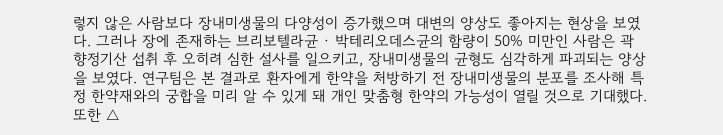렇지 않은 사람보다 장내미생물의 다양성이 증가했으며 대변의 양상도 좋아지는 현상을 보였다. 그러나 장에 존재하는 브리보텔라균 · 박테리오데스균의 함량이 50% 미만인 사람은 곽향정기산 섭취 후 오히려 심한 설사를 일으키고, 장내미생물의 균형도 심각하게 파괴되는 양상을 보였다. 연구팀은 본 결과로 환자에게 한약을 처방하기 전 장내미생물의 분포를 조사해 특정 한약재와의 궁합을 미리 알 수 있게 돼 개인 맞춤형 한약의 가능성이 열릴 것으로 기대했다. 또한 △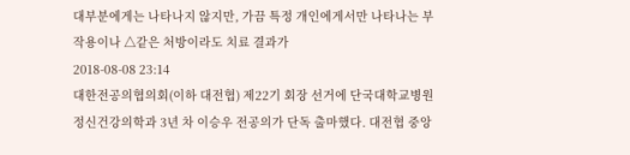대부분에게는 나타나지 않지만, 가끔 특정 개인에게서만 나타나는 부작용이나 △같은 처방이라도 치료 결과가
2018-08-08 23:14
대한전공의협의회(이하 대전협) 제22기 회장 선거에 단국대학교병원 정신건강의학과 3년 차 이승우 전공의가 단독 출마했다. 대전협 중앙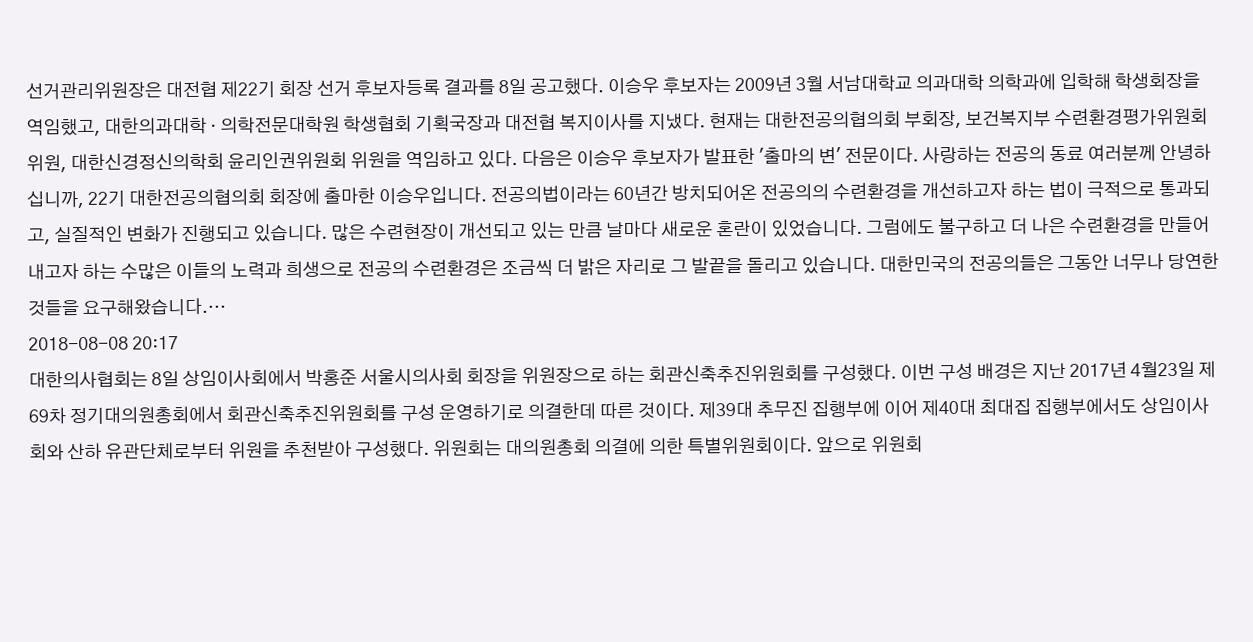선거관리위원장은 대전협 제22기 회장 선거 후보자등록 결과를 8일 공고했다. 이승우 후보자는 2009년 3월 서남대학교 의과대학 의학과에 입학해 학생회장을 역임했고, 대한의과대학 · 의학전문대학원 학생협회 기획국장과 대전협 복지이사를 지냈다. 현재는 대한전공의협의회 부회장, 보건복지부 수련환경평가위원회 위원, 대한신경정신의학회 윤리인권위원회 위원을 역임하고 있다. 다음은 이승우 후보자가 발표한 '출마의 변' 전문이다. 사랑하는 전공의 동료 여러분께 안녕하십니까, 22기 대한전공의협의회 회장에 출마한 이승우입니다. 전공의법이라는 60년간 방치되어온 전공의의 수련환경을 개선하고자 하는 법이 극적으로 통과되고, 실질적인 변화가 진행되고 있습니다. 많은 수련현장이 개선되고 있는 만큼 날마다 새로운 혼란이 있었습니다. 그럼에도 불구하고 더 나은 수련환경을 만들어내고자 하는 수많은 이들의 노력과 희생으로 전공의 수련환경은 조금씩 더 밝은 자리로 그 발끝을 돌리고 있습니다. 대한민국의 전공의들은 그동안 너무나 당연한 것들을 요구해왔습니다.…
2018-08-08 20:17
대한의사협회는 8일 상임이사회에서 박홍준 서울시의사회 회장을 위원장으로 하는 회관신축추진위원회를 구성했다. 이번 구성 배경은 지난 2017년 4월23일 제69차 정기대의원총회에서 회관신축추진위원회를 구성 운영하기로 의결한데 따른 것이다. 제39대 추무진 집행부에 이어 제40대 최대집 집행부에서도 상임이사회와 산하 유관단체로부터 위원을 추천받아 구성했다. 위원회는 대의원총회 의결에 의한 특별위원회이다. 앞으로 위원회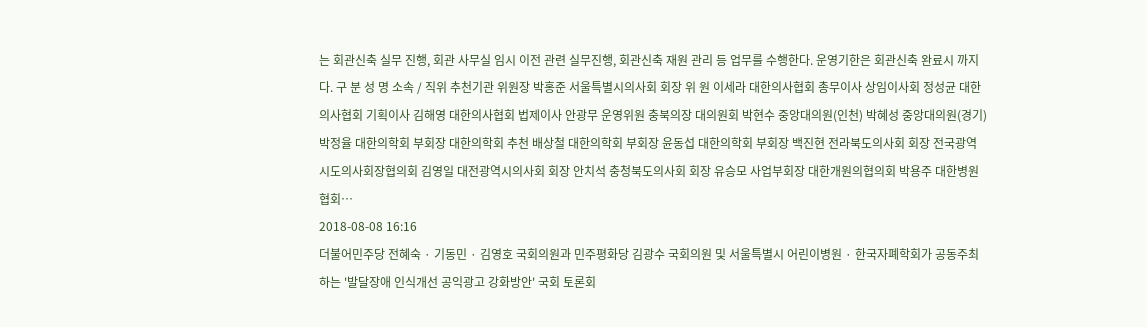는 회관신축 실무 진행, 회관 사무실 임시 이전 관련 실무진행, 회관신축 재원 관리 등 업무를 수행한다. 운영기한은 회관신축 완료시 까지다. 구 분 성 명 소속 / 직위 추천기관 위원장 박홍준 서울특별시의사회 회장 위 원 이세라 대한의사협회 총무이사 상임이사회 정성균 대한의사협회 기획이사 김해영 대한의사협회 법제이사 안광무 운영위원 충북의장 대의원회 박현수 중앙대의원(인천) 박혜성 중앙대의원(경기) 박정율 대한의학회 부회장 대한의학회 추천 배상철 대한의학회 부회장 윤동섭 대한의학회 부회장 백진현 전라북도의사회 회장 전국광역시도의사회장협의회 김영일 대전광역시의사회 회장 안치석 충청북도의사회 회장 유승모 사업부회장 대한개원의협의회 박용주 대한병원협회…
2018-08-08 16:16
더불어민주당 전혜숙 · 기동민 · 김영호 국회의원과 민주평화당 김광수 국회의원 및 서울특별시 어린이병원 · 한국자폐학회가 공동주최하는 '발달장애 인식개선 공익광고 강화방안' 국회 토론회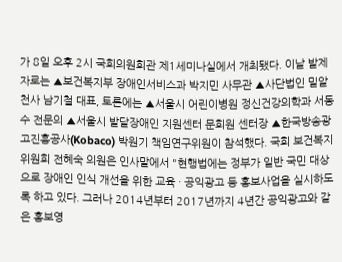가 8일 오후 2시 국회의원회관 제1세미나실에서 개최됐다. 이날 발제자로는 ▲보건복지부 장애인서비스과 박지민 사무관 ▲사단법인 밀알천사 남기철 대표, 토론에는 ▲서울시 어린이병원 정신건강의학과 서동수 전문의 ▲서울시 발달장애인 지원센터 문회원 센터장 ▲한국방송광고진흥공사(Kobaco) 박원기 책임연구위원이 참석했다. 국회 보건복지위원회 전혜숙 의원은 인사말에서 "현행법에는 정부가 일반 국민 대상으로 장애인 인식 개선을 위한 교육 · 공익광고 등 홍보사업을 실시하도록 하고 있다. 그러나 2014년부터 2017년까지 4년간 공익광고와 같은 홍보영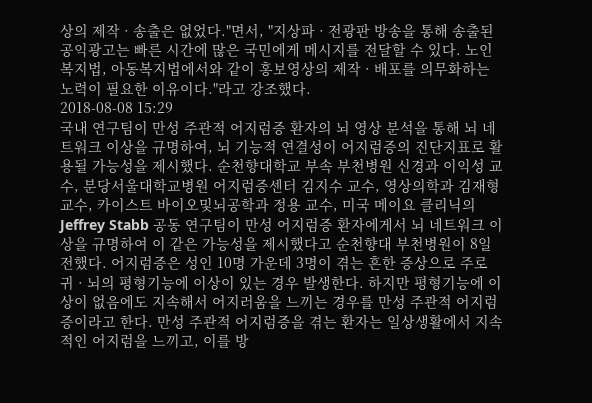상의 제작 · 송출은 없었다."면서, "지상파 · 전광판 방송을 통해 송출된 공익광고는 빠른 시간에 많은 국민에게 메시지를 전달할 수 있다. 노인복지법, 아동복지법에서와 같이 홍보영상의 제작 · 배포를 의무화하는 노력이 필요한 이유이다."라고 강조했다.
2018-08-08 15:29
국내 연구팀이 만성 주관적 어지럼증 환자의 뇌 영상 분석을 통해 뇌 네트워크 이상을 규명하여, 뇌 기능적 연결성이 어지럼증의 진단지표로 활용될 가능성을 제시했다. 순천향대학교 부속 부천병원 신경과 이익성 교수, 분당서울대학교병원 어지럼증센터 김지수 교수, 영상의학과 김재형 교수, 카이스트 바이오및뇌공학과 정용 교수, 미국 메이요 클리닉의 Jeffrey Stabb 공동 연구팀이 만성 어지럼증 환자에게서 뇌 네트워크 이상을 규명하여 이 같은 가능성을 제시했다고 순천향대 부천병원이 8일 전했다. 어지럼증은 성인 10명 가운데 3명이 겪는 흔한 증상으로 주로 귀 · 뇌의 평형기능에 이상이 있는 경우 발생한다. 하지만 평형기능에 이상이 없음에도 지속해서 어지러움을 느끼는 경우를 만성 주관적 어지럼증이라고 한다. 만성 주관적 어지럼증을 겪는 환자는 일상생활에서 지속적인 어지럼을 느끼고, 이를 방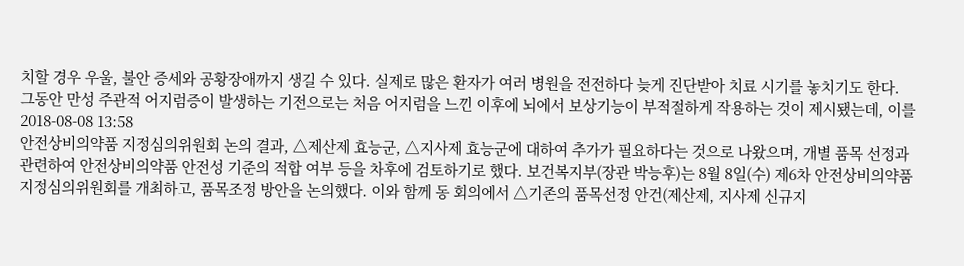치할 경우 우울, 불안 증세와 공황장애까지 생길 수 있다. 실제로 많은 환자가 여러 병원을 전전하다 늦게 진단받아 치료 시기를 놓치기도 한다. 그동안 만성 주관적 어지럼증이 발생하는 기전으로는 처음 어지럼을 느낀 이후에 뇌에서 보상기능이 부적절하게 작용하는 것이 제시됐는데, 이를
2018-08-08 13:58
안전상비의약품 지정심의위원회 논의 결과, △제산제 효능군, △지사제 효능군에 대하여 추가가 필요하다는 것으로 나왔으며, 개별 품목 선정과 관련하여 안전상비의약품 안전성 기준의 적합 여부 등을 차후에 검토하기로 했다. 보건복지부(장관 박능후)는 8월 8일(수) 제6차 안전상비의약품 지정심의위원회를 개최하고, 품목조정 방안을 논의했다. 이와 함께 동 회의에서 △기존의 품목선정 안건(제산제, 지사제 신규지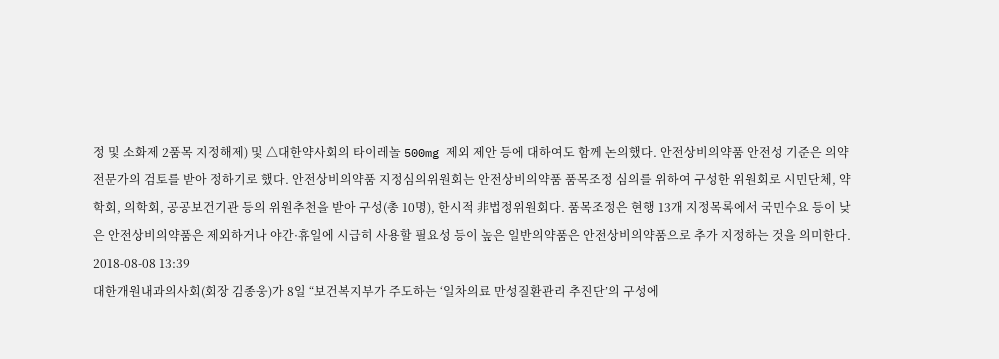정 및 소화제 2품목 지정해제) 및 △대한약사회의 타이레놀 500mg 제외 제안 등에 대하여도 함께 논의했다. 안전상비의약품 안전성 기준은 의약전문가의 검토를 받아 정하기로 했다. 안전상비의약품 지정심의위원회는 안전상비의약품 품목조정 심의를 위하여 구성한 위원회로 시민단체, 약학회, 의학회, 공공보건기관 등의 위원추천을 받아 구성(총 10명), 한시적 非법정위원회다. 품목조정은 현행 13개 지정목록에서 국민수요 등이 낮은 안전상비의약품은 제외하거나 야간·휴일에 시급히 사용할 필요성 등이 높은 일반의약품은 안전상비의약품으로 추가 지정하는 것을 의미한다.
2018-08-08 13:39
대한개원내과의사회(회장 김종웅)가 8일 “보건복지부가 주도하는 ‘일차의료 만성질환관리 추진단’의 구성에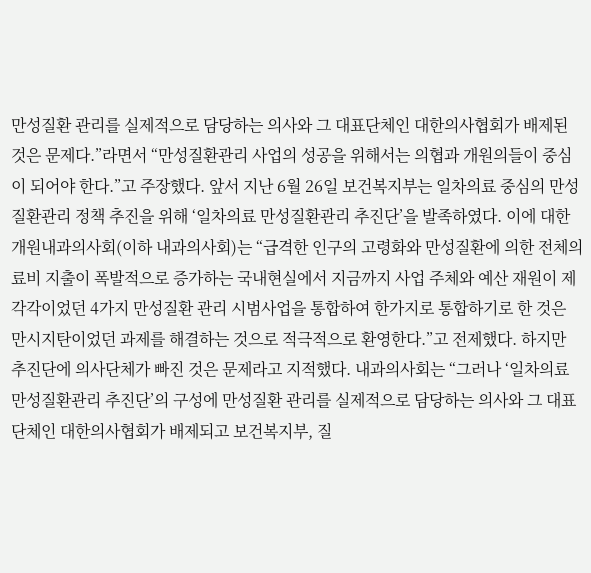만성질환 관리를 실제적으로 담당하는 의사와 그 대표단체인 대한의사협회가 배제된 것은 문제다.”라면서 “만성질환관리 사업의 성공을 위해서는 의협과 개원의들이 중심이 되어야 한다.”고 주장했다. 앞서 지난 6월 26일 보건복지부는 일차의료 중심의 만성질환관리 정책 추진을 위해 ‘일차의료 만성질환관리 추진단’을 발족하였다. 이에 대한개원내과의사회(이하 내과의사회)는 “급격한 인구의 고령화와 만성질환에 의한 전체의료비 지출이 폭발적으로 증가하는 국내현실에서 지금까지 사업 주체와 예산 재원이 제각각이었던 4가지 만성질환 관리 시범사업을 통합하여 한가지로 통합하기로 한 것은 만시지탄이었던 과제를 해결하는 것으로 적극적으로 환영한다.”고 전제했다. 하지만 추진단에 의사단체가 빠진 것은 문제라고 지적했다. 내과의사회는 “그러나 ‘일차의료 만성질환관리 추진단’의 구성에 만성질환 관리를 실제적으로 담당하는 의사와 그 대표단체인 대한의사협회가 배제되고 보건복지부, 질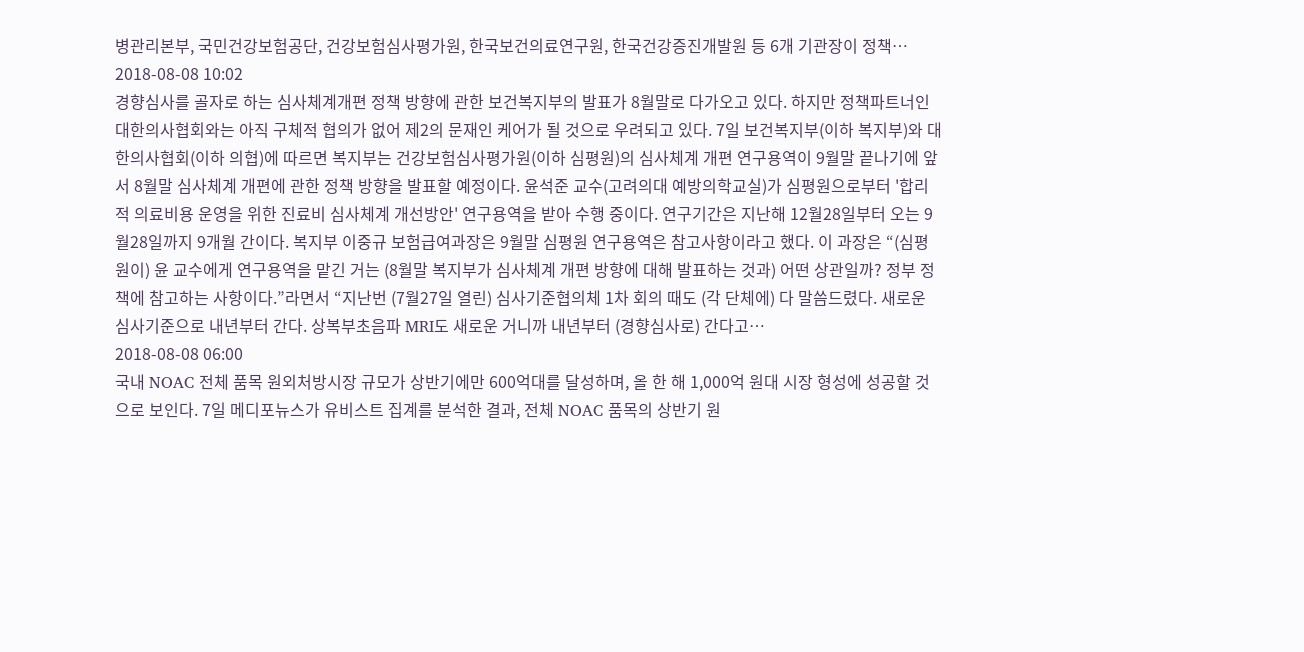병관리본부, 국민건강보험공단, 건강보험심사평가원, 한국보건의료연구원, 한국건강증진개발원 등 6개 기관장이 정책…
2018-08-08 10:02
경향심사를 골자로 하는 심사체계개편 정책 방향에 관한 보건복지부의 발표가 8월말로 다가오고 있다. 하지만 정책파트너인 대한의사협회와는 아직 구체적 협의가 없어 제2의 문재인 케어가 될 것으로 우려되고 있다. 7일 보건복지부(이하 복지부)와 대한의사협회(이하 의협)에 따르면 복지부는 건강보험심사평가원(이하 심평원)의 심사체계 개편 연구용역이 9월말 끝나기에 앞서 8월말 심사체계 개편에 관한 정책 방향을 발표할 예정이다. 윤석준 교수(고려의대 예방의학교실)가 심평원으로부터 '합리적 의료비용 운영을 위한 진료비 심사체계 개선방안' 연구용역을 받아 수행 중이다. 연구기간은 지난해 12월28일부터 오는 9월28일까지 9개월 간이다. 복지부 이중규 보험급여과장은 9월말 심평원 연구용역은 참고사항이라고 했다. 이 과장은 “(심평원이) 윤 교수에게 연구용역을 맡긴 거는 (8월말 복지부가 심사체계 개편 방향에 대해 발표하는 것과) 어떤 상관일까? 정부 정책에 참고하는 사항이다.”라면서 “지난번 (7월27일 열린) 심사기준협의체 1차 회의 때도 (각 단체에) 다 말씀드렸다. 새로운 심사기준으로 내년부터 간다. 상복부초음파 MRI도 새로운 거니까 내년부터 (경향심사로) 간다고…
2018-08-08 06:00
국내 NOAC 전체 품목 원외처방시장 규모가 상반기에만 600억대를 달성하며, 올 한 해 1,000억 원대 시장 형성에 성공할 것으로 보인다. 7일 메디포뉴스가 유비스트 집계를 분석한 결과, 전체 NOAC 품목의 상반기 원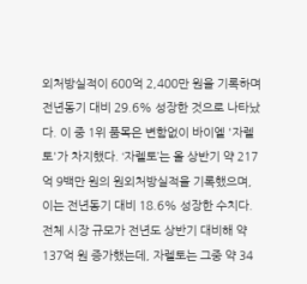외처방실적이 600억 2,400만 원을 기록하며 전년동기 대비 29.6% 성장한 것으로 나타났다. 이 중 1위 품목은 변함없이 바이엘 '자렐토'가 차지했다. ‘자렐토’는 올 상반기 약 217억 9백만 원의 원외처방실적을 기록했으며, 이는 전년동기 대비 18.6% 성장한 수치다. 전체 시장 규모가 전년도 상반기 대비해 약 137억 원 증가했는데, 자렐토는 그중 약 34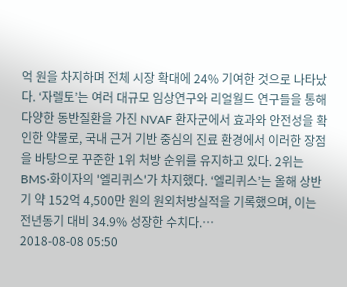억 원을 차지하며 전체 시장 확대에 24% 기여한 것으로 나타났다. ‘자렐토’는 여러 대규모 임상연구와 리얼월드 연구들을 통해 다양한 동반질환을 가진 NVAF 환자군에서 효과와 안전성을 확인한 약물로, 국내 근거 기반 중심의 진료 환경에서 이러한 장점을 바탕으로 꾸준한 1위 처방 순위를 유지하고 있다. 2위는 BMS∙화이자의 '엘리퀴스'가 차지했다. ‘엘리퀴스’는 올해 상반기 약 152억 4,500만 원의 원외처방실적을 기록했으며, 이는 전년동기 대비 34.9% 성장한 수치다.…
2018-08-08 05:50